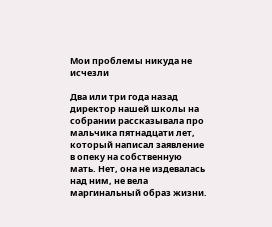Мои проблемы никуда не исчезли

Два или три года назад директор нашей школы на собрании рассказывала про мальчика пятнадцати лет, который написал заявление в опеку на собственную мать. Нет, она не издевалась над ним, не вела маргинальный образ жизни.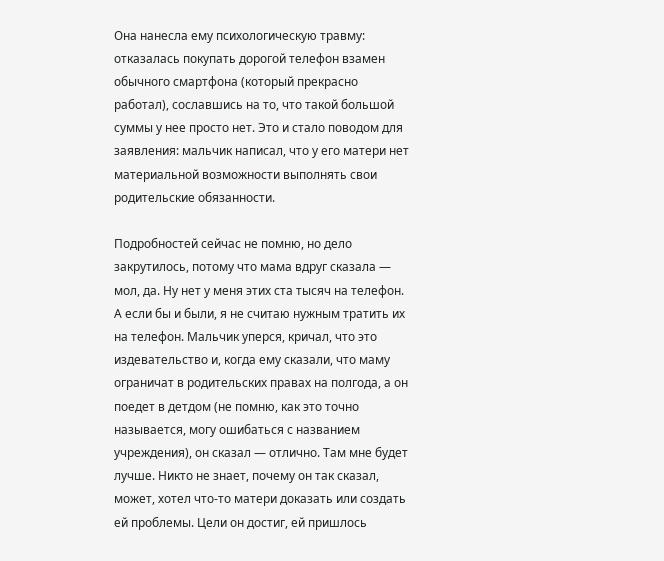Она нанесла ему психологическую травму: отказалась покупать дорогой телефон взамен обычного смартфона (который прекрасно работал), сославшись на то, что такой большой суммы у нее просто нет. Это и стало поводом для заявления: мальчик написал, что у его матери нет материальной возможности выполнять свои родительские обязанности.

Подробностей сейчас не помню, но дело закрутилось, потому что мама вдруг сказала — мол, да. Ну нет у меня этих ста тысяч на телефон. А если бы и были, я не считаю нужным тратить их на телефон. Мальчик уперся, кричал, что это издевательство и, когда ему сказали, что маму ограничат в родительских правах на полгода, а он поедет в детдом (не помню, как это точно называется, могу ошибаться с названием учреждения), он сказал — отлично. Там мне будет лучше. Никто не знает, почему он так сказал, может, хотел что-то матери доказать или создать ей проблемы. Цели он достиг, ей пришлось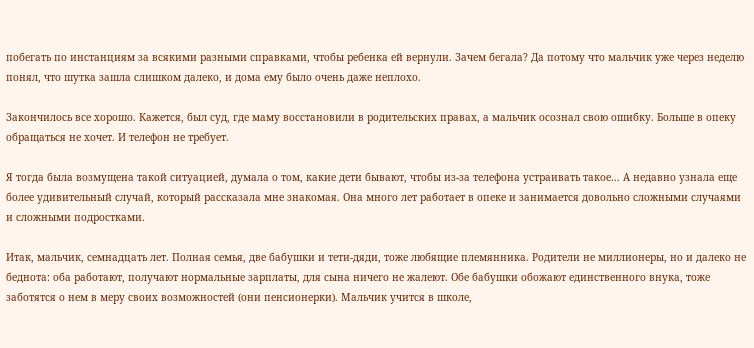побегать по инстанциям за всякими разными справками, чтобы ребенка ей вернули. Зачем бегала? Да потому что мальчик уже через неделю понял, что шутка зашла слишком далеко, и дома ему было очень даже неплохо.

Закончилось все хорошо. Кажется, был суд, где маму восстановили в родительских правах, а мальчик осознал свою ошибку. Больше в опеку обращаться не хочет. И телефон не требует.

Я тогда была возмущена такой ситуацией, думала о том, какие дети бывают, чтобы из-за телефона устраивать такое… А недавно узнала еще более удивительный случай, который рассказала мне знакомая. Она много лет работает в опеке и занимается довольно сложными случаями и сложными подростками.

Итак, мальчик, семнадцать лет. Полная семья, две бабушки и тети-дяди, тоже любящие племянника. Родители не миллионеры, но и далеко не беднота: оба работают, получают нормальные зарплаты, для сына ничего не жалеют. Обе бабушки обожают единственного внука, тоже заботятся о нем в меру своих возможностей (они пенсионерки). Мальчик учится в школе,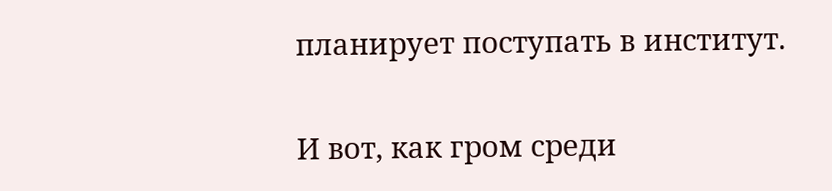планирует поступать в институт.

И вот, как гром среди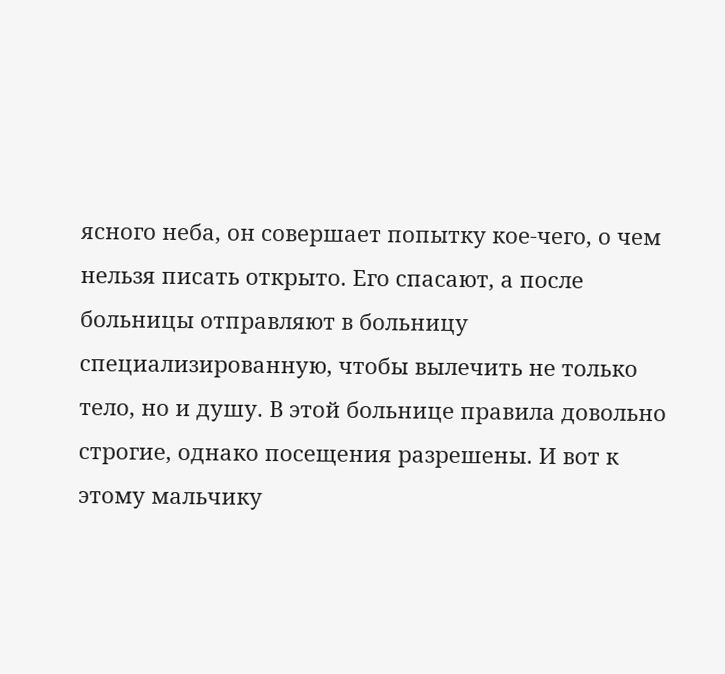ясного неба, он совершает попытку кое-чего, о чем нельзя писать открыто. Его спасают, а после больницы отправляют в больницу специализированную, чтобы вылечить не только тело, но и душу. В этой больнице правила довольно строгие, однако посещения разрешены. И вот к этому мальчику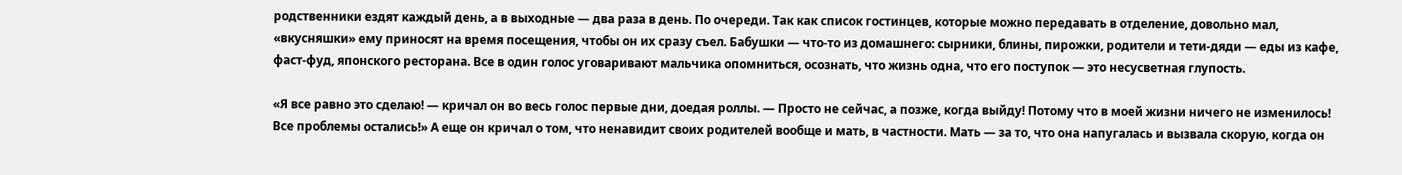родственники ездят каждый день, а в выходные — два раза в день. По очереди. Так как список гостинцев, которые можно передавать в отделение, довольно мал, «вкусняшки» ему приносят на время посещения, чтобы он их сразу съел. Бабушки — что-то из домашнего: сырники, блины, пирожки, родители и тети-дяди — еды из кафе, фаст-фуд, японского ресторана. Все в один голос уговаривают мальчика опомниться, осознать, что жизнь одна, что его поступок — это несусветная глупость.

«Я все равно это сделаю! — кричал он во весь голос первые дни, доедая роллы. — Просто не сейчас, а позже, когда выйду! Потому что в моей жизни ничего не изменилось! Все проблемы остались!» А еще он кричал о том, что ненавидит своих родителей вообще и мать, в частности. Мать — за то, что она напугалась и вызвала скорую, когда он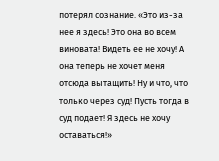потерял сознание. «Это из-за нее я здесь! Это она во всем виновата! Видеть ее не хочу! А она теперь не хочет меня отсюда вытащить! Ну и что, что только через суд! Пусть тогда в суд подает! Я здесь не хочу оставаться!»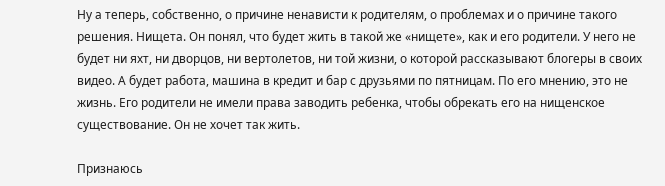Ну а теперь, собственно, о причине ненависти к родителям, о проблемах и о причине такого решения. Нищета. Он понял, что будет жить в такой же «нищете», как и его родители. У него не будет ни яхт, ни дворцов, ни вертолетов, ни той жизни, о которой рассказывают блогеры в своих видео. А будет работа, машина в кредит и бар с друзьями по пятницам. По его мнению, это не жизнь. Его родители не имели права заводить ребенка, чтобы обрекать его на нищенское существование. Он не хочет так жить.

Признаюсь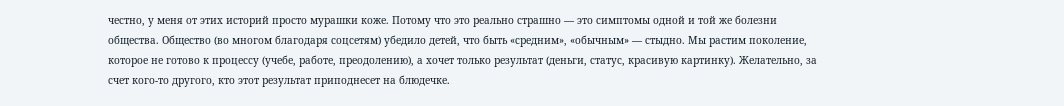честно, у меня от этих историй просто мурашки коже. Потому что это реально страшно — это симптомы одной и той же болезни общества. Общество (во многом благодаря соцсетям) убедило детей, что быть «средним», «обычным» — стыдно. Мы растим поколение, которое не готово к процессу (учебе, работе, преодолению), а хочет только результат (деньги, статус, красивую картинку). Желательно, за счет кого-то другого, кто этот результат приподнесет на блюдечке.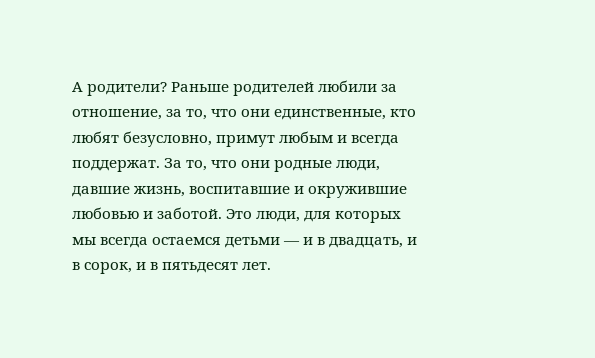А родители? Раньше родителей любили за отношение, за то, что они единственные, кто любят безусловно, примут любым и всегда поддержат. За то, что они родные люди, давшие жизнь, воспитавшие и окружившие любовью и заботой. Это люди, для которых мы всегда остаемся детьми — и в двадцать, и в сорок, и в пятьдесят лет.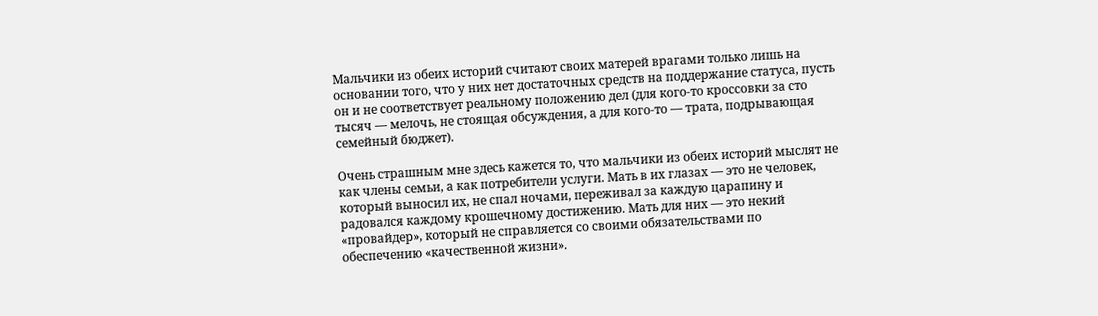Мальчики из обеих историй считают своих матерей врагами только лишь на основании того, что у них нет достаточных средств на поддержание статуса, пусть он и не соответствует реальному положению дел (для кого-то кроссовки за сто тысяч — мелочь, не стоящая обсуждения, а для кого-то — трата, подрывающая семейный бюджет).

Очень страшным мне здесь кажется то, что мальчики из обеих историй мыслят не как члены семьи, а как потребители услуги. Мать в их глазах — это не человек, который выносил их, не спал ночами, переживал за каждую царапину и радовался каждому крошечному достижению. Мать для них — это некий «провайдер», который не справляется со своими обязательствами по обеспечению «качественной жизни».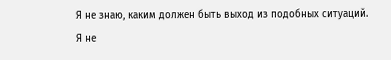Я не знаю, каким должен быть выход из подобных ситуаций. Я не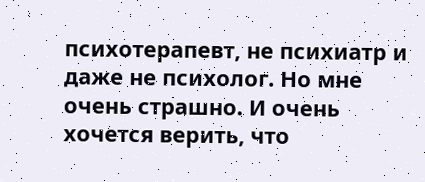психотерапевт, не психиатр и даже не психолог. Но мне очень страшно. И очень хочется верить, что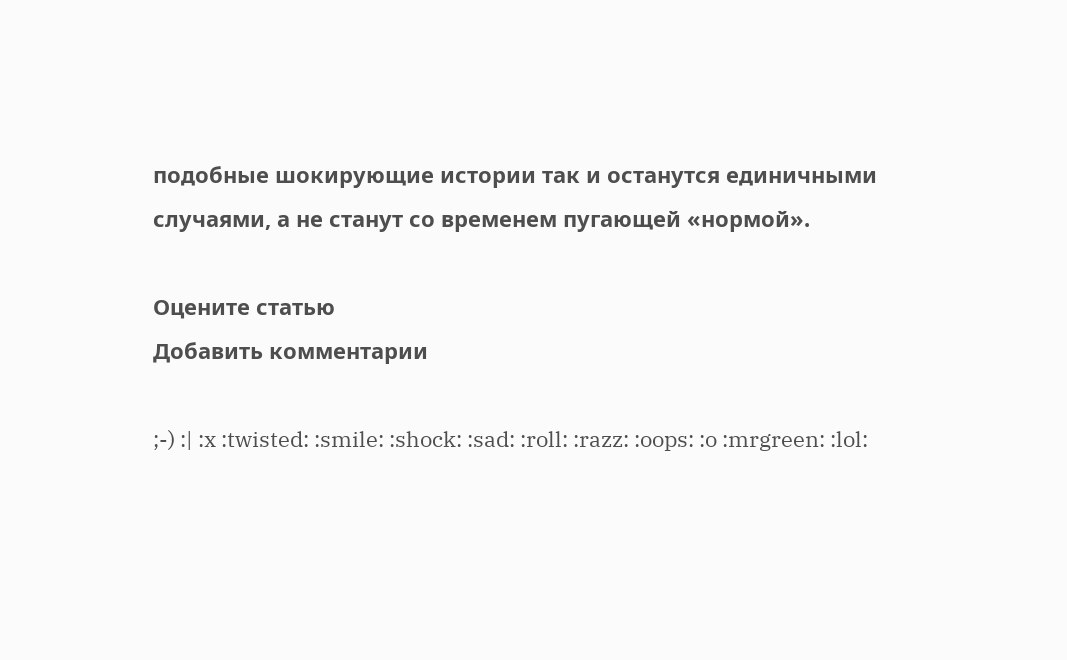подобные шокирующие истории так и останутся единичными случаями, а не станут со временем пугающей «нормой».

Оцените статью
Добавить комментарии

;-) :| :x :twisted: :smile: :shock: :sad: :roll: :razz: :oops: :o :mrgreen: :lol: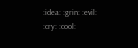:idea: :grin: :evil: :cry: :cool: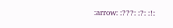:arrow: :???: :?: :!: